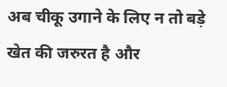अब चीकू उगाने के लिए न तो बड़े खेत की जरुरत है और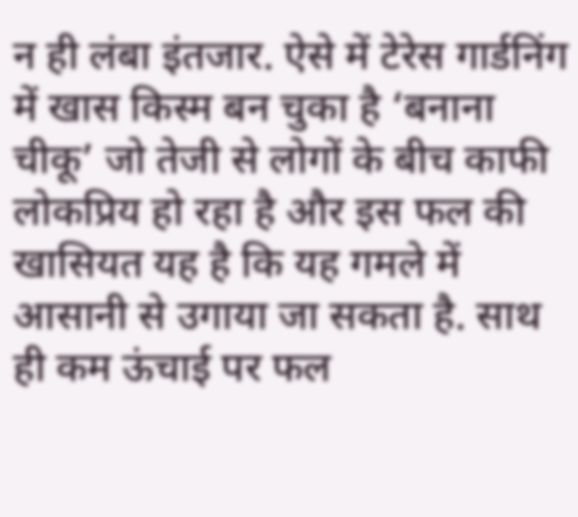न ही लंबा इंतजार. ऐसे में टेरेस गार्डनिंग में खास किस्म बन चुका है ‘बनाना चीकू’ जो तेजी से लोगों के बीच काफी लोकप्रिय हो रहा है और इस फल की खासियत यह है कि यह गमले में आसानी से उगाया जा सकता है. साथ ही कम ऊंचाई पर फल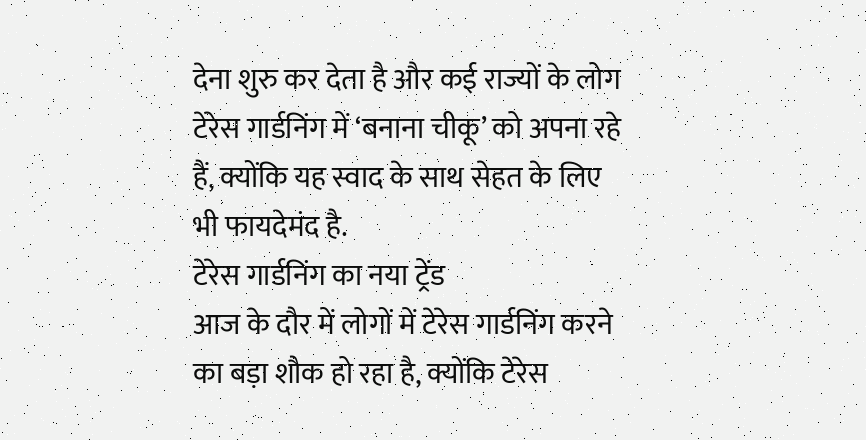देना शुरु कर देता है और कई राज्यों के लोग टेरेस गार्डनिंग में ‘बनाना चीकू’ को अपना रहे हैं, क्योंकि यह स्वाद के साथ सेहत के लिए भी फायदेमंद है.
टेरेस गार्डनिंग का नया ट्रेंड
आज के दौर में लोगों में टेरेस गार्डनिंग करने का बड़ा शौक हो रहा है, क्योंकि टेरेस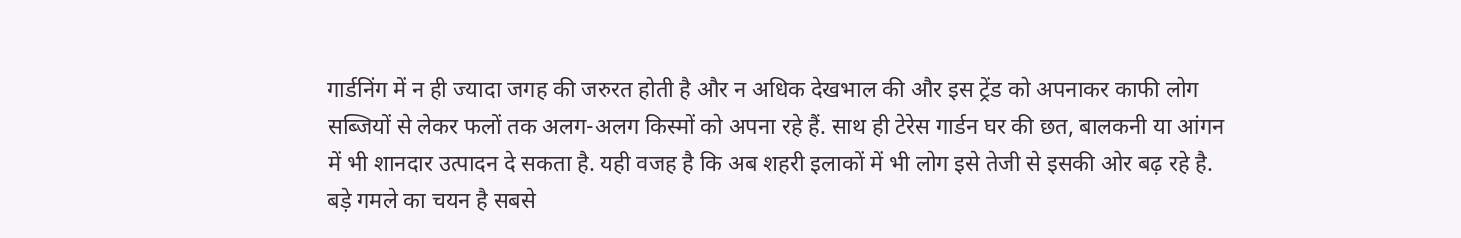गार्डनिंग में न ही ज्यादा जगह की जरुरत होती है और न अधिक देखभाल की और इस ट्रेंड को अपनाकर काफी लोग सब्जियों से लेकर फलों तक अलग-अलग किस्मों को अपना रहे हैं. साथ ही टेरेस गार्डन घर की छत, बालकनी या आंगन में भी शानदार उत्पादन दे सकता है. यही वजह है कि अब शहरी इलाकों में भी लोग इसे तेजी से इसकी ओर बढ़ रहे है.
बड़े गमले का चयन है सबसे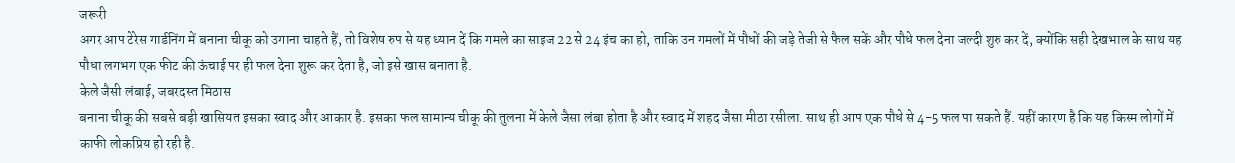जरूरी
अगर आप टेरेस गार्डनिंग में बनाना चीकू को उगाना चाहते हैं, तो विशेष रुप से यह ध्यान दें कि गमले का साइज 22 से 24 इंच का हो, ताकि उन गमलों में पौधों की जड़े तेजी से फैल सकें और पौधे फल देना जल्दी शुरु कर दें, क्योंकि सही देखभाल के साथ यह पौधा लगभग एक फीट की ऊंचाई पर ही फल देना शुरू कर देता है, जो इसे खास बनाता है.
केले जैसी लंबाई, जबरदस्त मिठास
बनाना चीकू की सबसे बड़ी खासियत इसका स्वाद और आकार है. इसका फल सामान्य चीकू की तुलना में केले जैसा लंबा होता है और स्वाद में शहद जैसा मीठा रसीला. साथ ही आप एक पौधे से 4-5 फल पा सकते हैं. यहीं कारण है कि यह किस्म लोगों में काफी लोकप्रिय हो रही है.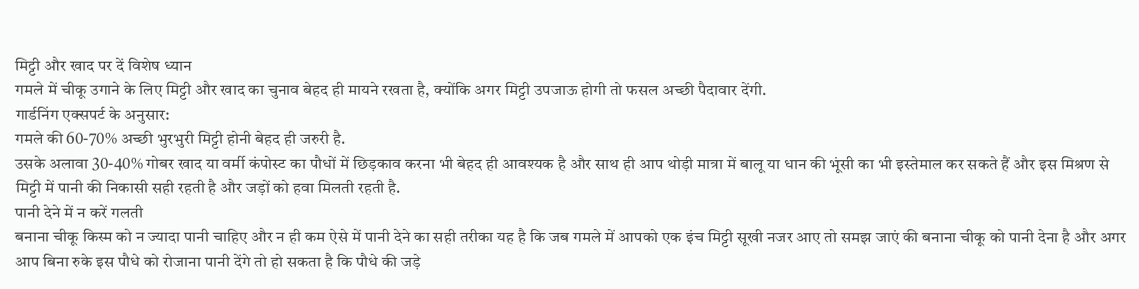मिट्टी और खाद पर दें विशेष ध्यान
गमले में चीकू उगाने के लिए मिट्टी और खाद का चुनाव बेहद ही मायने रखता है, क्योंकि अगर मिट्टी उपजाऊ होगी तो फसल अच्छी पैदावार देंगी.
गार्डनिंग एक्सपर्ट के अनुसार:
गमले की 60-70% अच्छी भुरभुरी मिट्टी होनी बेहद ही जरुरी है.
उसके अलावा 30-40% गोबर खाद या वर्मी कंपोस्ट का पौधों में छिड़काव करना भी बेहद ही आवश्यक है और साथ ही आप थोड़ी मात्रा में बालू या धान की भूंसी का भी इस्तेमाल कर सकते हैं और इस मिश्रण से मिट्टी में पानी की निकासी सही रहती है और जड़ों को हवा मिलती रहती है.
पानी देने में न करें गलती
बनाना चीकू किस्म को न ज्यादा पानी चाहिए और न ही कम ऐसे में पानी देने का सही तरीका यह है कि जब गमले में आपको एक इंच मिट्टी सूखी नजर आए तो समझ जाएं की बनाना चीकू को पानी देना है और अगर आप बिना रुके इस पौधे को रोजाना पानी देंगे तो हो सकता है कि पौधे की जड़े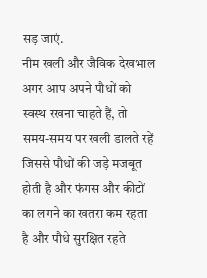सड़ जाएं.
नीम खली और जैविक देखभाल
अगर आप अपने पौधों को स्वस्थ रखना चाहते हैं, तो समय-समय पर खली डालते रहें जिससे पौधों की जड़े मजबूत होती है और फंगस और कीटों का लगने का खतरा कम रहता है और पौधे सुरक्षित रहते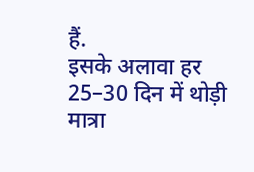हैं.
इसके अलावा हर 25–30 दिन में थोड़ी मात्रा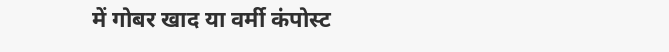में गोबर खाद या वर्मी कंपोस्ट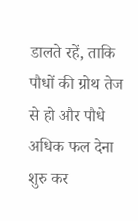डालते रहें, ताकि पौधों की ग्रोथ तेज से हो और पौधे अधिक फल देना शुरु कर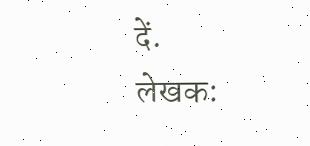दें.
लेखक: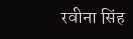रवीना सिंह